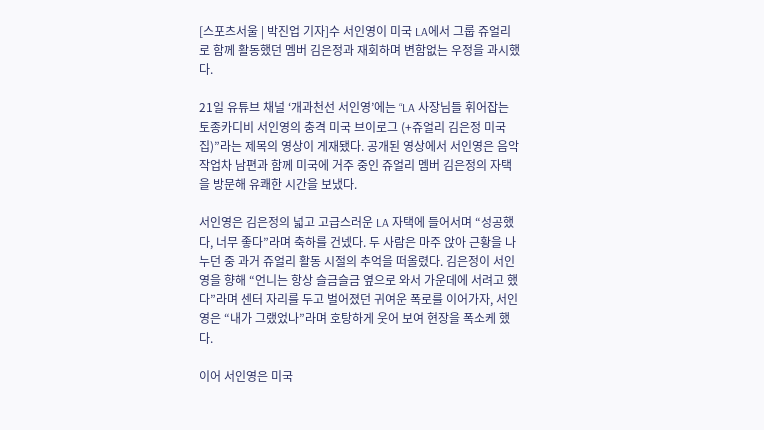[스포츠서울 | 박진업 기자]수 서인영이 미국 LA에서 그룹 쥬얼리로 함께 활동했던 멤버 김은정과 재회하며 변함없는 우정을 과시했다.

21일 유튜브 채널 ‘개과천선 서인영’에는 “LA 사장님들 휘어잡는 토종카디비 서인영의 충격 미국 브이로그 (+쥬얼리 김은정 미국집)”라는 제목의 영상이 게재됐다. 공개된 영상에서 서인영은 음악 작업차 남편과 함께 미국에 거주 중인 쥬얼리 멤버 김은정의 자택을 방문해 유쾌한 시간을 보냈다.

서인영은 김은정의 넓고 고급스러운 LA 자택에 들어서며 “성공했다, 너무 좋다”라며 축하를 건넸다. 두 사람은 마주 앉아 근황을 나누던 중 과거 쥬얼리 활동 시절의 추억을 떠올렸다. 김은정이 서인영을 향해 “언니는 항상 슬금슬금 옆으로 와서 가운데에 서려고 했다”라며 센터 자리를 두고 벌어졌던 귀여운 폭로를 이어가자, 서인영은 “내가 그랬었나”라며 호탕하게 웃어 보여 현장을 폭소케 했다.

이어 서인영은 미국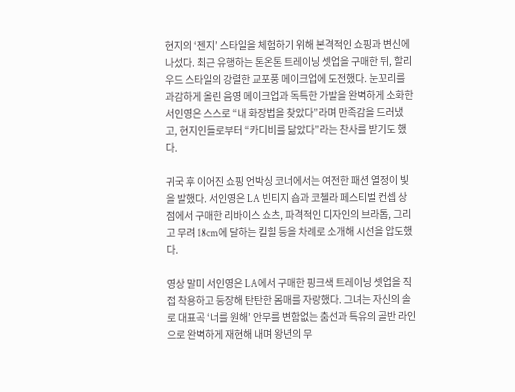현지의 ‘젠지’ 스타일을 체험하기 위해 본격적인 쇼핑과 변신에 나섰다. 최근 유행하는 톤온톤 트레이닝 셋업을 구매한 뒤, 할리우드 스타일의 강렬한 교포풍 메이크업에 도전했다. 눈꼬리를 과감하게 올린 음영 메이크업과 독특한 가발을 완벽하게 소화한 서인영은 스스로 “내 화장법을 찾았다”라며 만족감을 드러냈고, 현지인들로부터 “카디비를 닮았다”라는 찬사를 받기도 했다.

귀국 후 이어진 쇼핑 언박싱 코너에서는 여전한 패션 열정이 빛을 발했다. 서인영은 LA 빈티지 숍과 코첼라 페스티벌 컨셉 상점에서 구매한 리바이스 쇼츠, 파격적인 디자인의 브라톱, 그리고 무려 18cm에 달하는 킬힐 등을 차례로 소개해 시선을 압도했다.

영상 말미 서인영은 LA에서 구매한 핑크색 트레이닝 셋업을 직접 착용하고 등장해 탄탄한 몸매를 자랑했다. 그녀는 자신의 솔로 대표곡 ‘너를 원해’ 안무를 변함없는 춤선과 특유의 골반 라인으로 완벽하게 재현해 내며 왕년의 무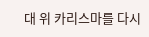대 위 카리스마를 다시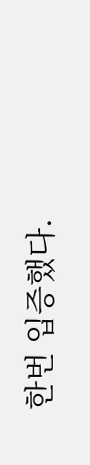한번 입증했다.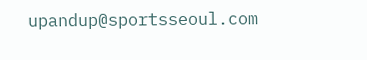upandup@sportsseoul.com